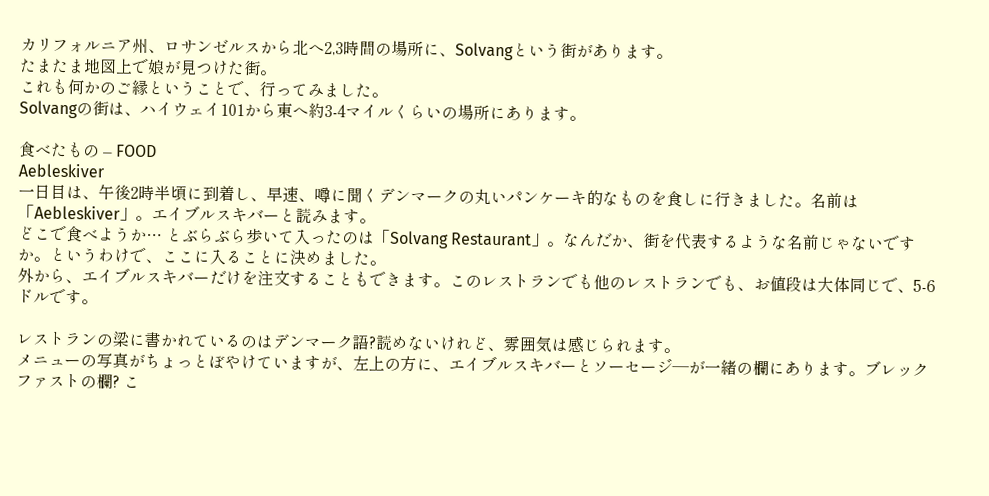カリフォルニア州、ロサンゼルスから北へ2,3時間の場所に、Solvangという街があります。
たまたま地図上で娘が見つけた街。
これも何かのご縁ということで、行ってみました。
Solvangの街は、ハイウェイ101から東へ約3-4マイルくらいの場所にあります。

食べたもの – FOOD
Aebleskiver
一日目は、午後2時半頃に到着し、早速、噂に聞くデンマークの丸いパンケーキ的なものを食しに行きました。名前は「Aebleskiver」。エイブルスキバーと読みます。
どこで食べようか… とぶらぶら歩いて入ったのは「Solvang Restaurant」。なんだか、街を代表するような名前じゃないですか。というわけで、ここに入ることに決めました。
外から、エイブルスキバーだけを注文することもできます。このレストランでも他のレストランでも、お値段は大体同じで、5-6ドルです。

レストランの梁に書かれているのはデンマーク語?読めないけれど、雰囲気は感じられます。
メニューの写真がちょっとぼやけていますが、左上の方に、エイブルスキバーとソーセージ―が一緒の欄にあります。ブレックファストの欄? こ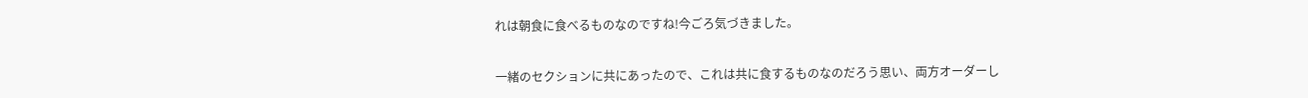れは朝食に食べるものなのですね!今ごろ気づきました。


一緒のセクションに共にあったので、これは共に食するものなのだろう思い、両方オーダーし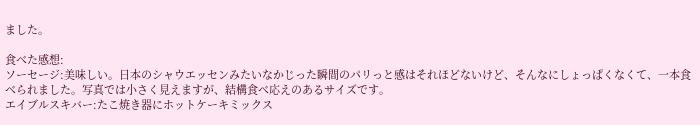ました。

食べた感想:
ソーセージ:美味しい。日本のシャウエッセンみたいなかじった瞬間のパリっと感はそれほどないけど、そんなにしょっぱくなくて、一本食べられました。写真では小さく見えますが、結構食べ応えのあるサイズです。
エイブルスキバー:たこ焼き器にホットケーキミックス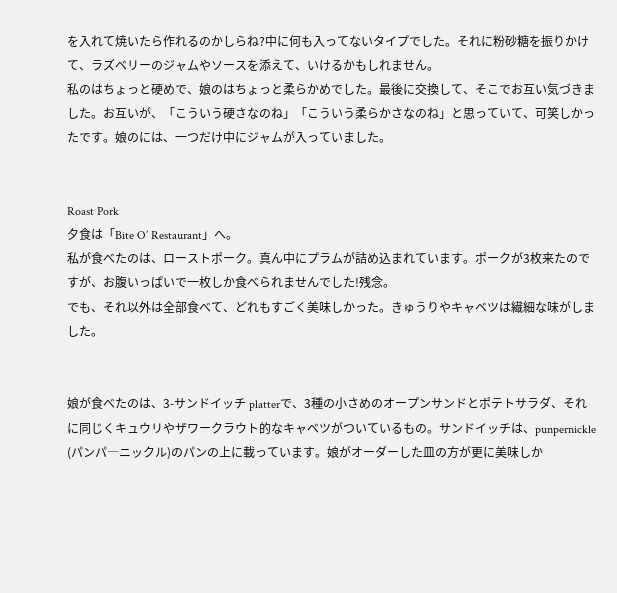を入れて焼いたら作れるのかしらね?中に何も入ってないタイプでした。それに粉砂糖を振りかけて、ラズベリーのジャムやソースを添えて、いけるかもしれません。
私のはちょっと硬めで、娘のはちょっと柔らかめでした。最後に交換して、そこでお互い気づきました。お互いが、「こういう硬さなのね」「こういう柔らかさなのね」と思っていて、可笑しかったです。娘のには、一つだけ中にジャムが入っていました。


Roast Pork
夕食は「Bite O’ Restaurant」へ。
私が食べたのは、ローストポーク。真ん中にプラムが詰め込まれています。ポークが3枚来たのですが、お腹いっぱいで一枚しか食べられませんでした!残念。
でも、それ以外は全部食べて、どれもすごく美味しかった。きゅうりやキャベツは繊細な味がしました。


娘が食べたのは、3-サンドイッチ platterで、3種の小さめのオープンサンドとポテトサラダ、それに同じくキュウリやザワークラウト的なキャベツがついているもの。サンドイッチは、punpernickle (パンパ―ニックル)のパンの上に載っています。娘がオーダーした皿の方が更に美味しか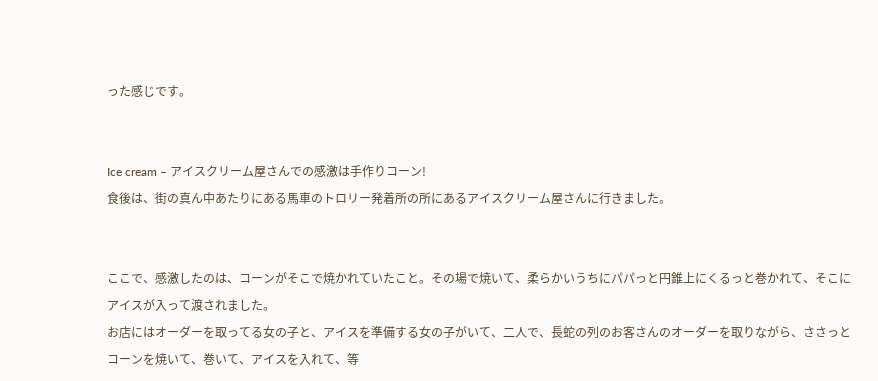った感じです。


Ice cream – アイスクリーム屋さんでの感激は手作りコーン!
食後は、街の真ん中あたりにある馬車のトロリー発着所の所にあるアイスクリーム屋さんに行きました。


ここで、感激したのは、コーンがそこで焼かれていたこと。その場で焼いて、柔らかいうちにパパっと円錐上にくるっと巻かれて、そこにアイスが入って渡されました。
お店にはオーダーを取ってる女の子と、アイスを準備する女の子がいて、二人で、長蛇の列のお客さんのオーダーを取りながら、ささっとコーンを焼いて、巻いて、アイスを入れて、等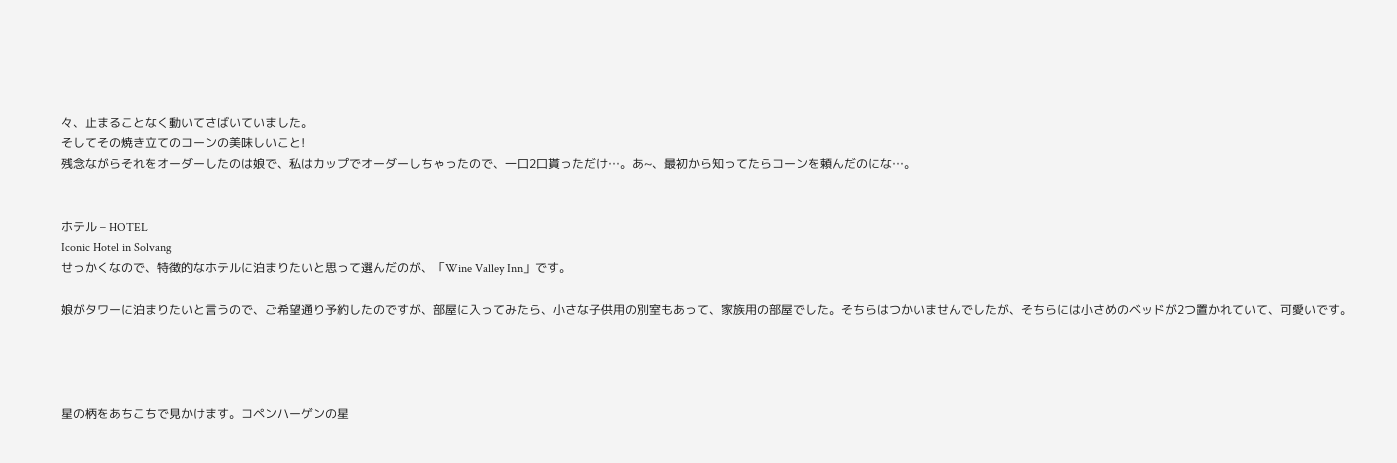々、止まることなく動いてさばいていました。
そしてその焼き立てのコーンの美味しいこと!
残念ながらそれをオーダーしたのは娘で、私はカップでオーダーしちゃったので、一口2口貰っただけ…。あ~、最初から知ってたらコーンを頼んだのにな…。


ホテル – HOTEL
Iconic Hotel in Solvang
せっかくなので、特徴的なホテルに泊まりたいと思って選んだのが、「Wine Valley Inn」です。

娘がタワーに泊まりたいと言うので、ご希望通り予約したのですが、部屋に入ってみたら、小さな子供用の別室もあって、家族用の部屋でした。そちらはつかいませんでしたが、そちらには小さめのベッドが2つ置かれていて、可愛いです。




星の柄をあちこちで見かけます。コペンハーゲンの星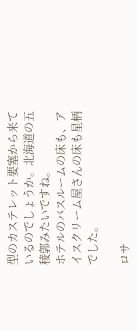型のカステレット要塞から来ているのでしょうか。北海道の五稜郭みたいですね。
ホテルのバスルームの床も、アイスクリーム屋さんの床も星柄でした。

ロサ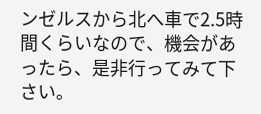ンゼルスから北へ車で2.5時間くらいなので、機会があったら、是非行ってみて下さい。